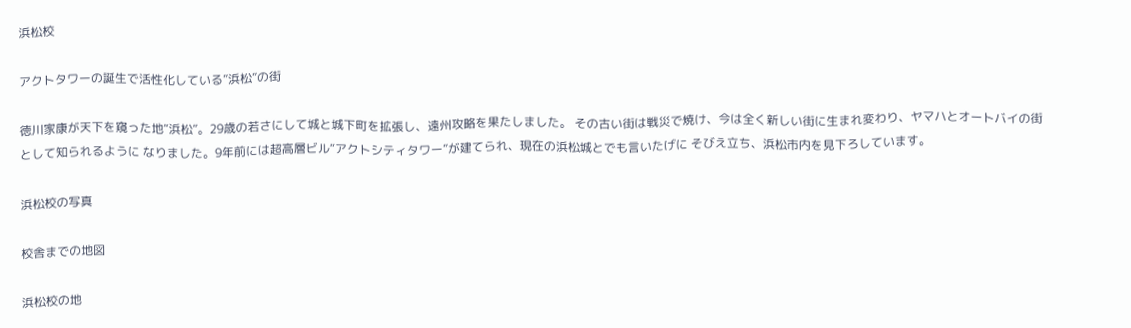浜松校

アクトタワーの誕生で活性化している”浜松”の街

徳川家康が天下を窺った地“浜松”。29歳の若さにして城と城下町を拡張し、遠州攻略を果たしました。 その古い街は戦災で焼け、今は全く新しい街に生まれ変わり、ヤマハとオートバイの街として知られるように なりました。9年前には超高層ビル“アクトシティタワー”が建てられ、現在の浜松城とでも言いたげに そびえ立ち、浜松市内を見下ろしています。

浜松校の写真

校舎までの地図

浜松校の地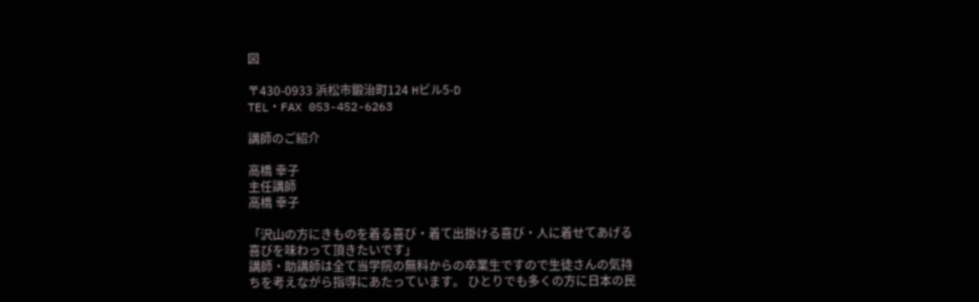図

〒430-0933 浜松市鍛治町124 Hビル5-D
TEL・FAX 053-452-6263

講師のご紹介

高橋 幸子
主任講師
高橋 幸子

「沢山の方にきものを着る喜び・着て出掛ける喜び・人に着せてあげる喜びを味わって頂きたいです」
講師・助講師は全て当学院の無料からの卒業生ですので生徒さんの気持ちを考えながら指導にあたっています。 ひとりでも多くの方に日本の民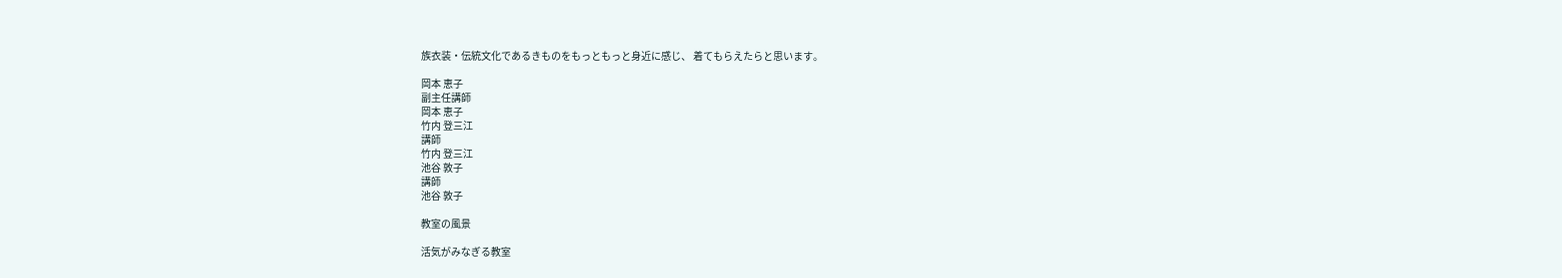族衣装・伝統文化であるきものをもっともっと身近に感じ、 着てもらえたらと思います。

岡本 恵子
副主任講師
岡本 恵子
竹内 登三江
講師
竹内 登三江
池谷 敦子
講師
池谷 敦子

教室の風景

活気がみなぎる教室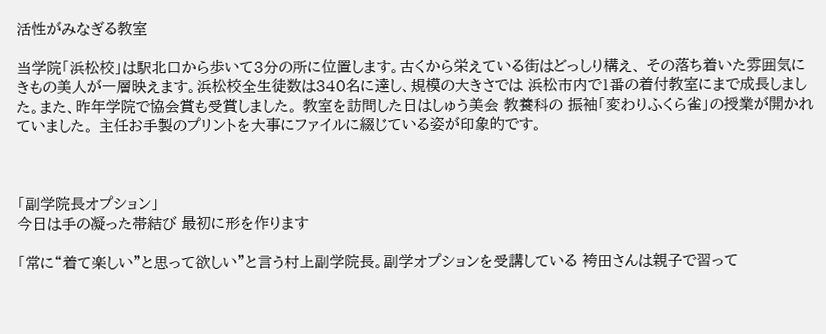活性がみなぎる教室

当学院「浜松校」は駅北口から歩いて3分の所に位置します。古くから栄えている街はどっしり構え、 その落ち着いた雰囲気にきもの美人が一層映えます。浜松校全生徒数は340名に達し、規模の大きさでは 浜松市内で1番の着付教室にまで成長しました。また、昨年学院で協会賞も受賞しました。 教室を訪問した日はしゅう美会 教養科の 振袖「変わりふくら雀」の授業が開かれていました。 主任お手製のプリントを大事にファイルに綴じている姿が印象的です。



「副学院長オプション」
今日は手の凝った帯結び 最初に形を作ります

「常に“着て楽しい”と思って欲しい”と言う村上副学院長。副学オプションを受講している 袴田さんは親子で習って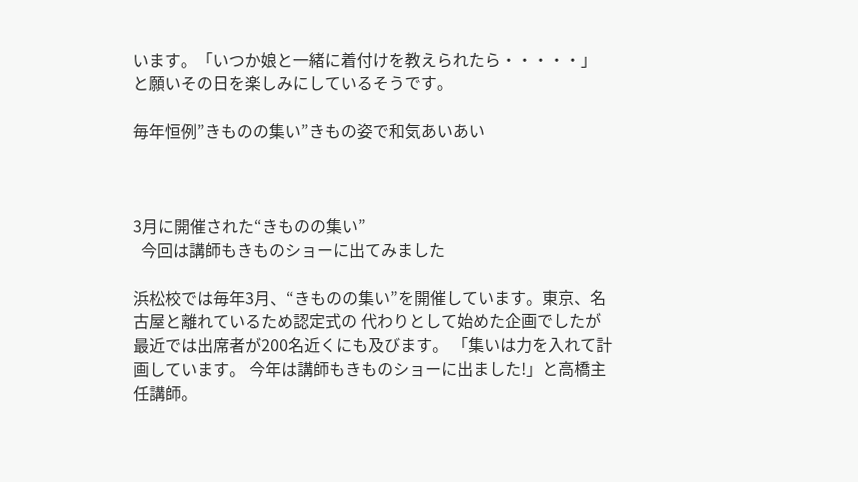います。「いつか娘と一緒に着付けを教えられたら・・・・・」 と願いその日を楽しみにしているそうです。

毎年恒例”きものの集い”きもの姿で和気あいあい



3月に開催された“きものの集い”
  今回は講師もきものショーに出てみました

浜松校では毎年3月、“きものの集い”を開催しています。東京、名古屋と離れているため認定式の 代わりとして始めた企画でしたが最近では出席者が200名近くにも及びます。 「集いは力を入れて計画しています。 今年は講師もきものショーに出ました!」と高橋主任講師。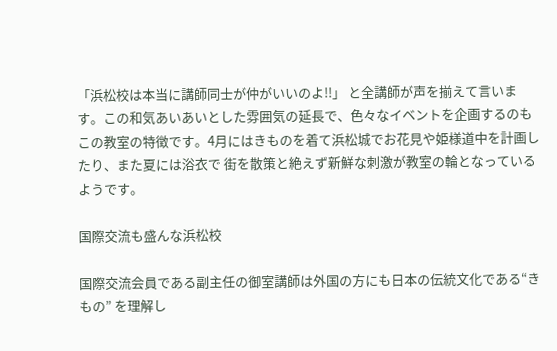「浜松校は本当に講師同士が仲がいいのよ!!」 と全講師が声を揃えて言います。この和気あいあいとした雰囲気の延長で、色々なイベントを企画するのも この教室の特徴です。4月にはきものを着て浜松城でお花見や姫様道中を計画したり、また夏には浴衣で 街を散策と絶えず新鮮な刺激が教室の輪となっているようです。

国際交流も盛んな浜松校

国際交流会員である副主任の御室講師は外国の方にも日本の伝統文化である“きもの” を理解し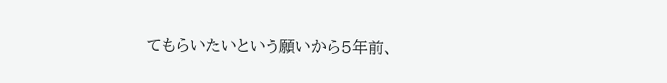てもらいたいという願いから5年前、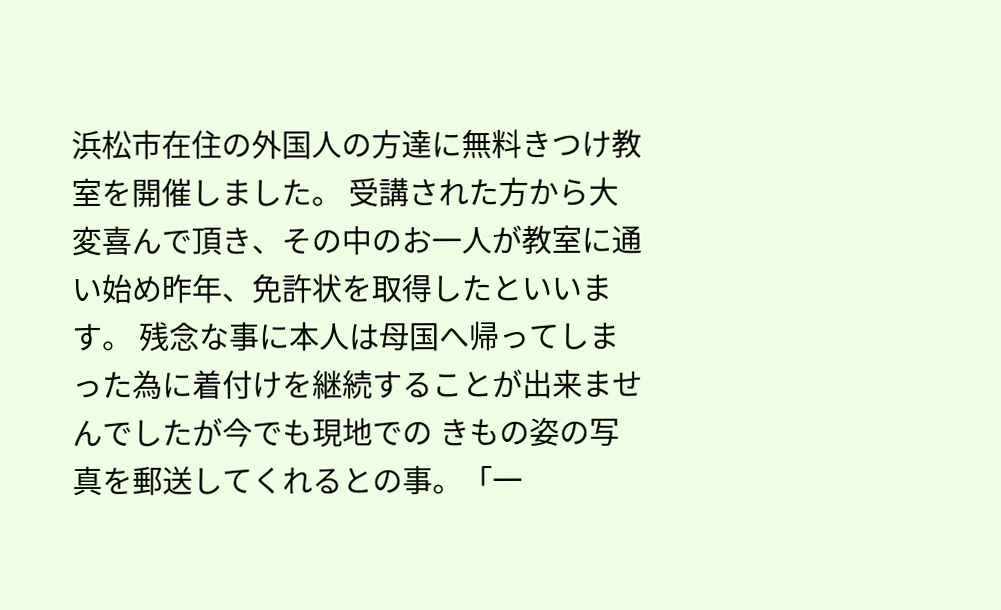浜松市在住の外国人の方達に無料きつけ教室を開催しました。 受講された方から大変喜んで頂き、その中のお一人が教室に通い始め昨年、免許状を取得したといいます。 残念な事に本人は母国へ帰ってしまった為に着付けを継続することが出来ませんでしたが今でも現地での きもの姿の写真を郵送してくれるとの事。「一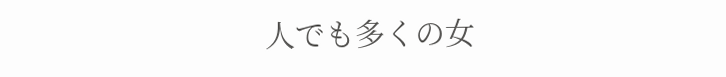人でも多くの女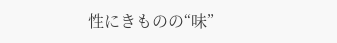性にきものの“味”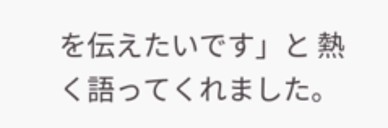を伝えたいです」と 熱く語ってくれました。